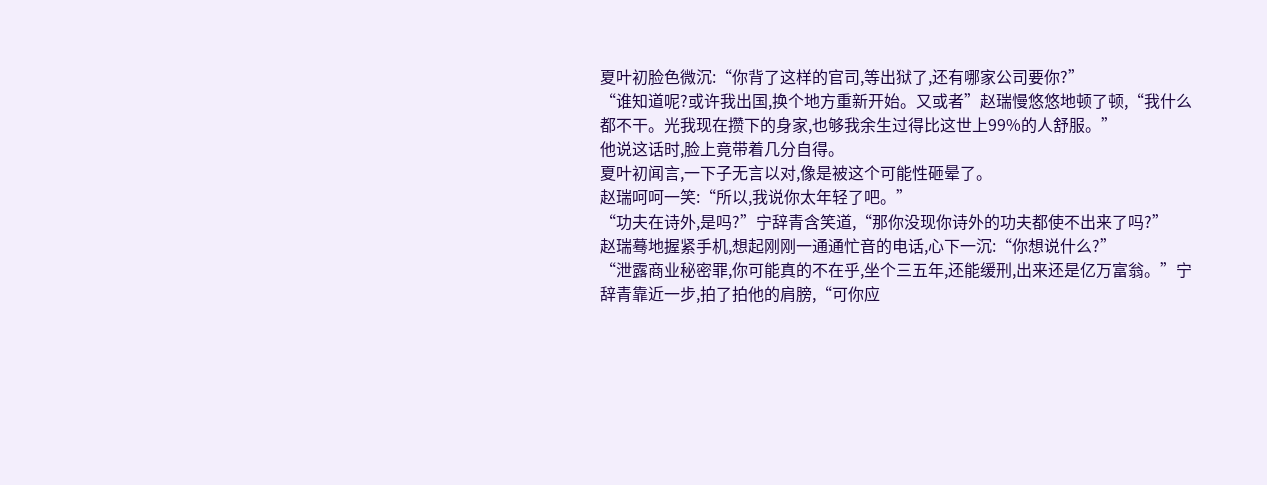夏叶初脸色微沉:“你背了这样的官司,等出狱了,还有哪家公司要你?”
“谁知道呢?或许我出国,换个地方重新开始。又或者”赵瑞慢悠悠地顿了顿,“我什么都不干。光我现在攒下的身家,也够我余生过得比这世上99%的人舒服。”
他说这话时,脸上竟带着几分自得。
夏叶初闻言,一下子无言以对,像是被这个可能性砸晕了。
赵瑞呵呵一笑:“所以,我说你太年轻了吧。”
“功夫在诗外,是吗?”宁辞青含笑道,“那你没现你诗外的功夫都使不出来了吗?”
赵瑞蓦地握紧手机,想起刚刚一通通忙音的电话,心下一沉:“你想说什么?”
“泄露商业秘密罪,你可能真的不在乎,坐个三五年,还能缓刑,出来还是亿万富翁。”宁辞青靠近一步,拍了拍他的肩膀,“可你应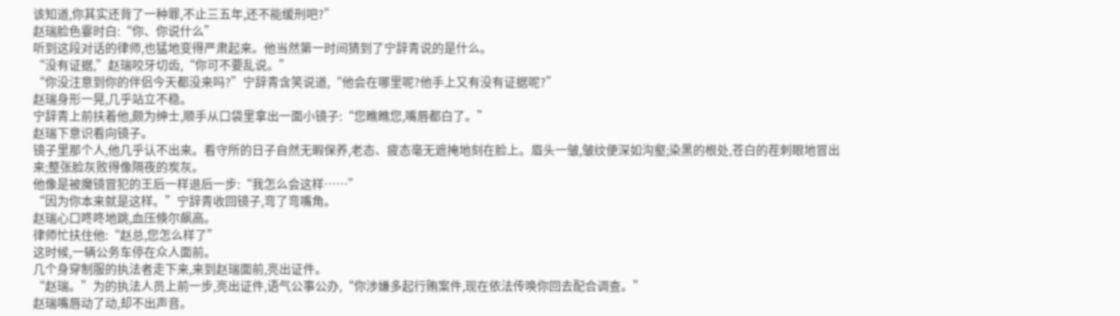该知道,你其实还背了一种罪,不止三五年,还不能缓刑吧?”
赵瑞脸色霎时白:“你、你说什么”
听到这段对话的律师,也猛地变得严肃起来。他当然第一时间猜到了宁辞青说的是什么。
“没有证据,”赵瑞咬牙切齿,“你可不要乱说。”
“你没注意到你的伴侣今天都没来吗?”宁辞青含笑说道,“他会在哪里呢?他手上又有没有证据呢?”
赵瑞身形一晃,几乎站立不稳。
宁辞青上前扶着他,颇为绅士,顺手从口袋里拿出一面小镜子:“您瞧瞧您,嘴唇都白了。”
赵瑞下意识看向镜子。
镜子里那个人,他几乎认不出来。看守所的日子自然无暇保养,老态、疲态毫无遮掩地刻在脸上。眉头一皱,皱纹便深如沟壑;染黑的根处,苍白的茬刺眼地冒出来;整张脸灰败得像隔夜的炭灰。
他像是被魔镜冒犯的王后一样退后一步:“我怎么会这样……”
“因为你本来就是这样。”宁辞青收回镜子,弯了弯嘴角。
赵瑞心口咚咚地跳,血压倏尔飙高。
律师忙扶住他:“赵总,您怎么样了”
这时候,一辆公务车停在众人面前。
几个身穿制服的执法者走下来,来到赵瑞面前,亮出证件。
“赵瑞。”为的执法人员上前一步,亮出证件,语气公事公办,“你涉嫌多起行贿案件,现在依法传唤你回去配合调查。”
赵瑞嘴唇动了动,却不出声音。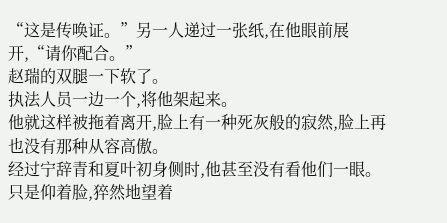“这是传唤证。”另一人递过一张纸,在他眼前展开,“请你配合。”
赵瑞的双腿一下软了。
执法人员一边一个,将他架起来。
他就这样被拖着离开,脸上有一种死灰般的寂然,脸上再也没有那种从容高傲。
经过宁辞青和夏叶初身侧时,他甚至没有看他们一眼。只是仰着脸,猝然地望着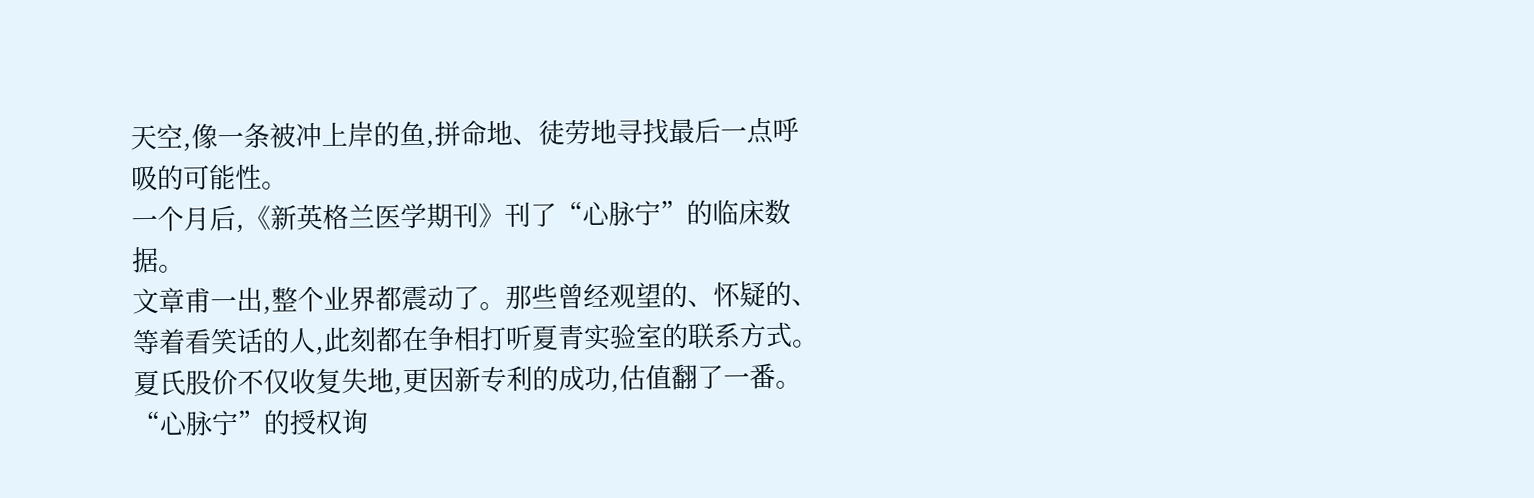天空,像一条被冲上岸的鱼,拼命地、徒劳地寻找最后一点呼吸的可能性。
一个月后,《新英格兰医学期刊》刊了“心脉宁”的临床数据。
文章甫一出,整个业界都震动了。那些曾经观望的、怀疑的、等着看笑话的人,此刻都在争相打听夏青实验室的联系方式。
夏氏股价不仅收复失地,更因新专利的成功,估值翻了一番。“心脉宁”的授权询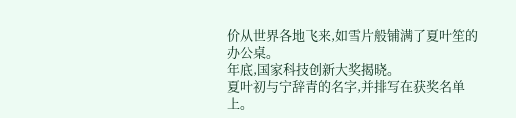价从世界各地飞来,如雪片般铺满了夏叶笙的办公桌。
年底,国家科技创新大奖揭晓。
夏叶初与宁辞青的名字,并排写在获奖名单上。